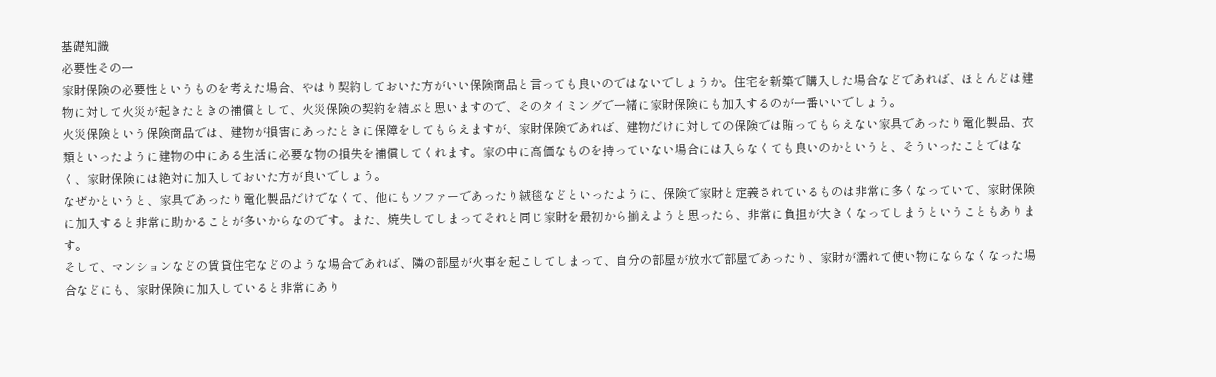基礎知識
必要性その一
家財保険の必要性というものを考えた場合、やはり契約しておいた方がいい保険商品と言っても良いのではないでしょうか。住宅を新築で購入した場合などであれば、ほとんどは建物に対して火災が起きたときの補償として、火災保険の契約を結ぶと思いますので、そのタイミングで一緒に家財保険にも加入するのが一番いいでしょう。
火災保険という保険商品では、建物が損害にあったときに保障をしてもらえますが、家財保険であれば、建物だけに対しての保険では賄ってもらえない家具であったり電化製品、衣類といったように建物の中にある生活に必要な物の損失を補償してくれます。家の中に高価なものを持っていない場合には入らなくても良いのかというと、そういったことではなく、家財保険には絶対に加入しておいた方が良いでしょう。
なぜかというと、家具であったり電化製品だけでなくて、他にもソファーであったり絨毯などといったように、保険で家財と定義されているものは非常に多くなっていて、家財保険に加入すると非常に助かることが多いからなのです。また、焼失してしまってそれと同じ家財を最初から揃えようと思ったら、非常に負担が大きくなってしまうということもあります。
そして、マンションなどの賃貸住宅などのような場合であれば、隣の部屋が火事を起こしてしまって、自分の部屋が放水で部屋であったり、家財が濡れて使い物にならなくなった場合などにも、家財保険に加入していると非常にあり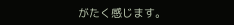がたく感じます。